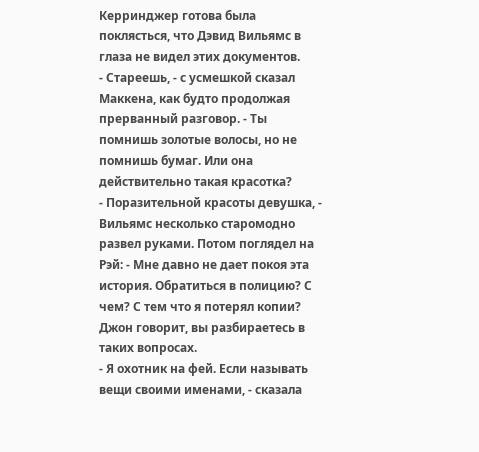Керринджер готова была поклясться, что Дэвид Вильямс в глаза не видел этих документов.
- Стареешь, - с усмешкой сказал Маккена, как будто продолжая прерванный разговор. - Ты помнишь золотые волосы, но не помнишь бумаг. Или она действительно такая красотка?
- Поразительной красоты девушка, - Вильямс несколько старомодно развел руками. Потом поглядел на Рэй: - Мне давно не дает покоя эта история. Обратиться в полицию? С чем? С тем что я потерял копии? Джон говорит, вы разбираетесь в таких вопросах.
- Я охотник на фей. Если называть вещи своими именами, - сказала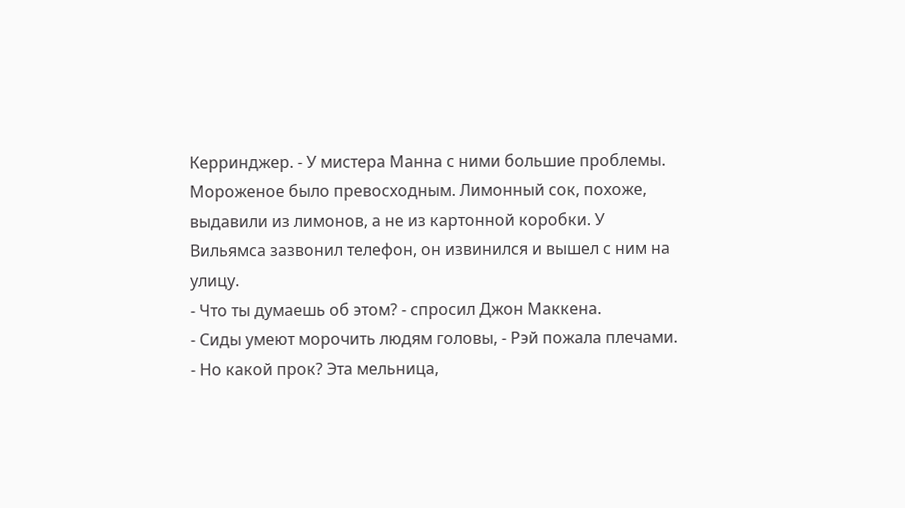Керринджер. - У мистера Манна с ними большие проблемы.
Мороженое было превосходным. Лимонный сок, похоже, выдавили из лимонов, а не из картонной коробки. У Вильямса зазвонил телефон, он извинился и вышел с ним на улицу.
- Что ты думаешь об этом? - спросил Джон Маккена.
- Сиды умеют морочить людям головы, - Рэй пожала плечами.
- Но какой прок? Эта мельница,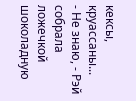кексы, круассаны...
- Не знаю, - Рэй собрала ложечкой шоколадную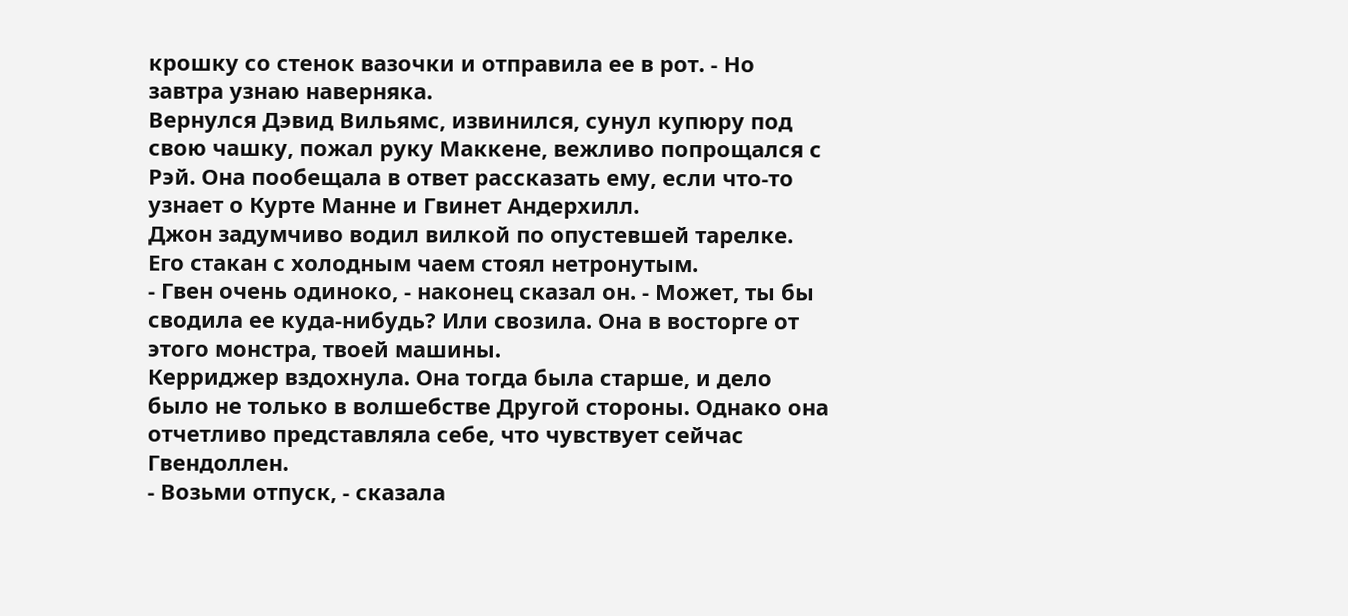крошку со стенок вазочки и отправила ее в рот. - Но завтра узнаю наверняка.
Вернулся Дэвид Вильямс, извинился, сунул купюру под свою чашку, пожал руку Маккене, вежливо попрощался с Рэй. Она пообещала в ответ рассказать ему, если что-то узнает о Курте Манне и Гвинет Андерхилл.
Джон задумчиво водил вилкой по опустевшей тарелке. Его стакан с холодным чаем стоял нетронутым.
- Гвен очень одиноко, - наконец сказал он. - Может, ты бы сводила ее куда-нибудь? Или свозила. Она в восторге от этого монстра, твоей машины.
Керриджер вздохнула. Она тогда была старше, и дело было не только в волшебстве Другой стороны. Однако она отчетливо представляла себе, что чувствует сейчас Гвендоллен.
- Возьми отпуск, - сказала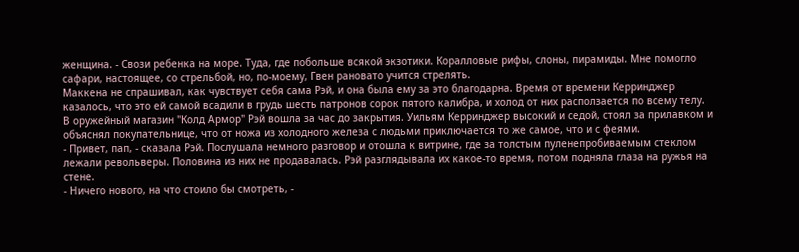женщина. - Свози ребенка на море. Туда, где побольше всякой экзотики. Коралловые рифы, слоны, пирамиды. Мне помогло сафари, настоящее, со стрельбой, но, по-моему, Гвен рановато учится стрелять.
Маккена не спрашивал, как чувствует себя сама Рэй, и она была ему за это благодарна. Время от времени Керринджер казалось, что это ей самой всадили в грудь шесть патронов сорок пятого калибра, и холод от них расползается по всему телу.
В оружейный магазин "Колд Армор" Рэй вошла за час до закрытия. Уильям Керринджер высокий и седой, стоял за прилавком и объяснял покупательнице, что от ножа из холодного железа с людьми приключается то же самое, что и с феями.
- Привет, пап, - сказала Рэй. Послушала немного разговор и отошла к витрине, где за толстым пуленепробиваемым стеклом лежали револьверы. Половина из них не продавалась. Рэй разглядывала их какое-то время, потом подняла глаза на ружья на стене.
- Ничего нового, на что стоило бы смотреть, -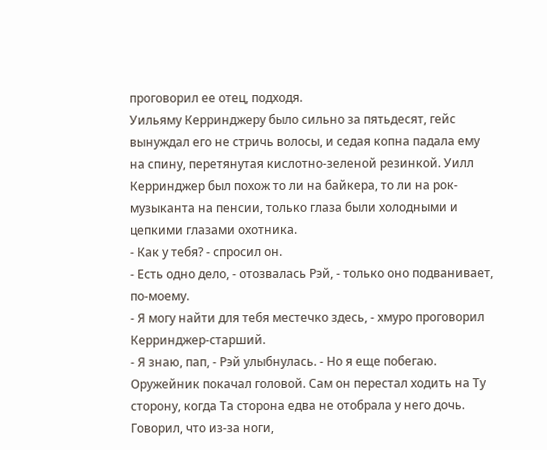проговорил ее отец, подходя.
Уильяму Керринджеру было сильно за пятьдесят, гейс вынуждал его не стричь волосы, и седая копна падала ему на спину, перетянутая кислотно-зеленой резинкой. Уилл Керринджер был похож то ли на байкера, то ли на рок-музыканта на пенсии, только глаза были холодными и цепкими глазами охотника.
- Как у тебя? - спросил он.
- Есть одно дело, - отозвалась Рэй, - только оно подванивает, по-моему.
- Я могу найти для тебя местечко здесь, - хмуро проговорил Керринджер-старший.
- Я знаю, пап, - Рэй улыбнулась. - Но я еще побегаю.
Оружейник покачал головой. Сам он перестал ходить на Ту сторону, когда Та сторона едва не отобрала у него дочь. Говорил, что из-за ноги,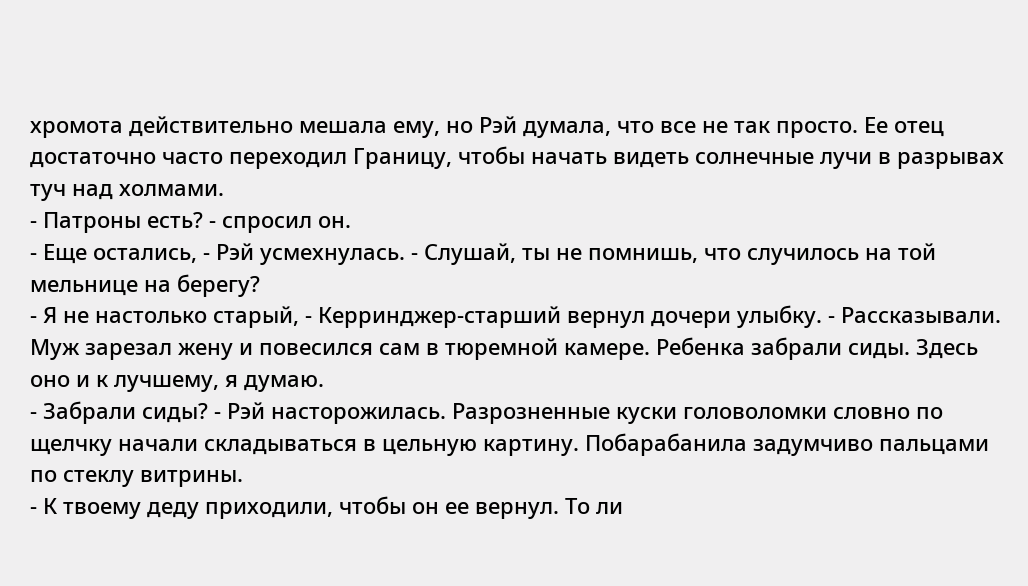хромота действительно мешала ему, но Рэй думала, что все не так просто. Ее отец достаточно часто переходил Границу, чтобы начать видеть солнечные лучи в разрывах туч над холмами.
- Патроны есть? - спросил он.
- Еще остались, - Рэй усмехнулась. - Слушай, ты не помнишь, что случилось на той мельнице на берегу?
- Я не настолько старый, - Керринджер-старший вернул дочери улыбку. - Рассказывали. Муж зарезал жену и повесился сам в тюремной камере. Ребенка забрали сиды. Здесь оно и к лучшему, я думаю.
- Забрали сиды? - Рэй насторожилась. Разрозненные куски головоломки словно по щелчку начали складываться в цельную картину. Побарабанила задумчиво пальцами по стеклу витрины.
- К твоему деду приходили, чтобы он ее вернул. То ли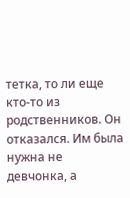тетка, то ли еще кто-то из родственников. Он отказался. Им была нужна не девчонка, а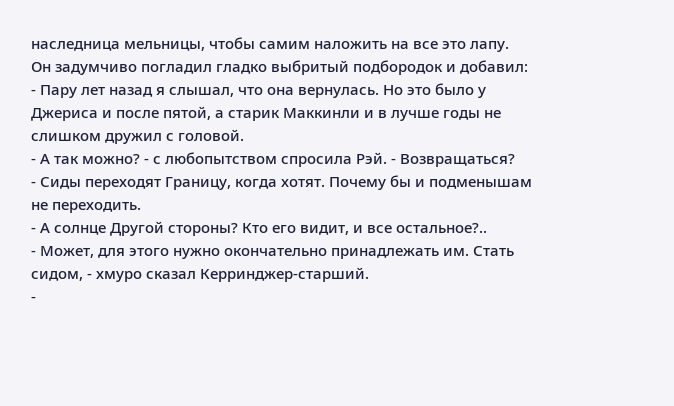наследница мельницы, чтобы самим наложить на все это лапу.
Он задумчиво погладил гладко выбритый подбородок и добавил:
- Пару лет назад я слышал, что она вернулась. Но это было у Джериса и после пятой, а старик Маккинли и в лучше годы не слишком дружил с головой.
- А так можно? - с любопытством спросила Рэй. - Возвращаться?
- Сиды переходят Границу, когда хотят. Почему бы и подменышам не переходить.
- А солнце Другой стороны? Кто его видит, и все остальное?..
- Может, для этого нужно окончательно принадлежать им. Стать сидом, - хмуро сказал Керринджер-старший.
-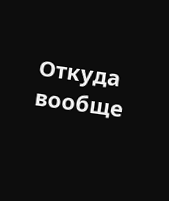Откуда вообще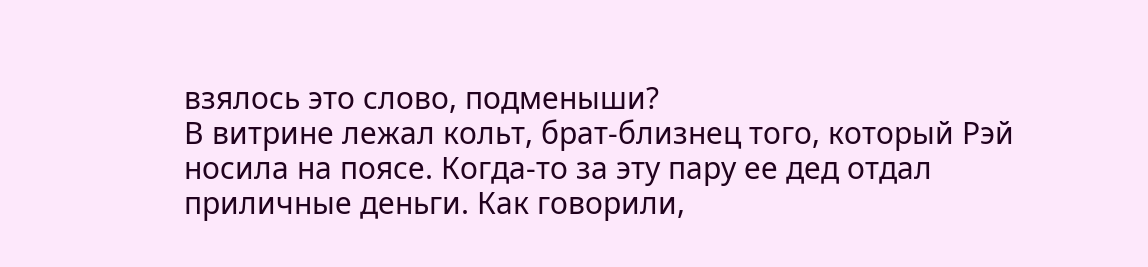взялось это слово, подменыши?
В витрине лежал кольт, брат-близнец того, который Рэй носила на поясе. Когда-то за эту пару ее дед отдал приличные деньги. Как говорили,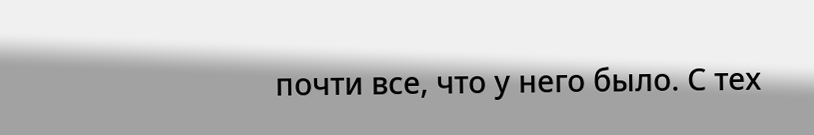почти все, что у него было. С тех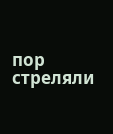пор стреляли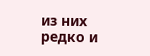из них редко и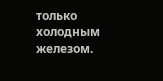только холодным железом.